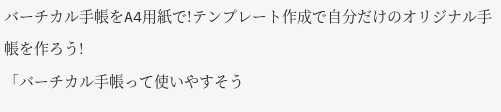バーチカル手帳をA4用紙で!テンプレート作成で自分だけのオリジナル手帳を作ろう!
「バーチカル手帳って使いやすそう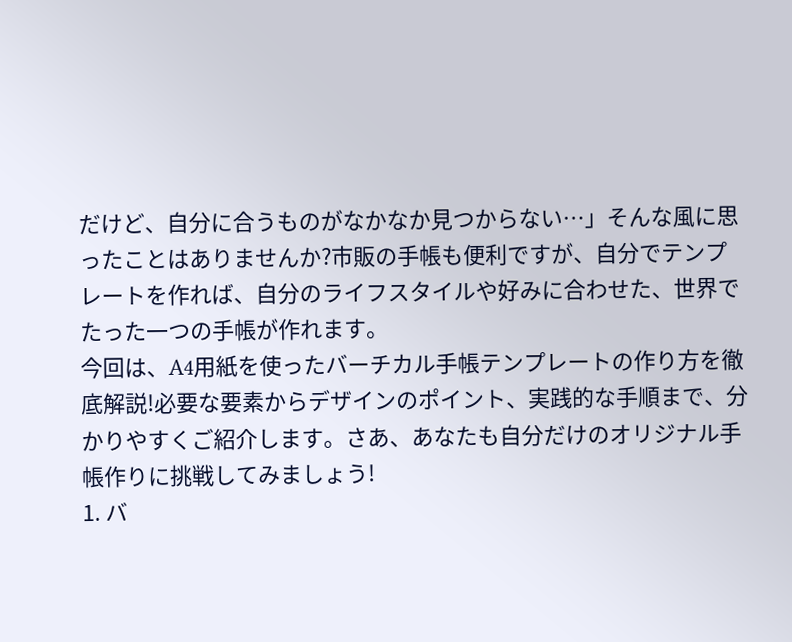だけど、自分に合うものがなかなか見つからない…」そんな風に思ったことはありませんか?市販の手帳も便利ですが、自分でテンプレートを作れば、自分のライフスタイルや好みに合わせた、世界でたった一つの手帳が作れます。
今回は、A4用紙を使ったバーチカル手帳テンプレートの作り方を徹底解説!必要な要素からデザインのポイント、実践的な手順まで、分かりやすくご紹介します。さあ、あなたも自分だけのオリジナル手帳作りに挑戦してみましょう!
1. バ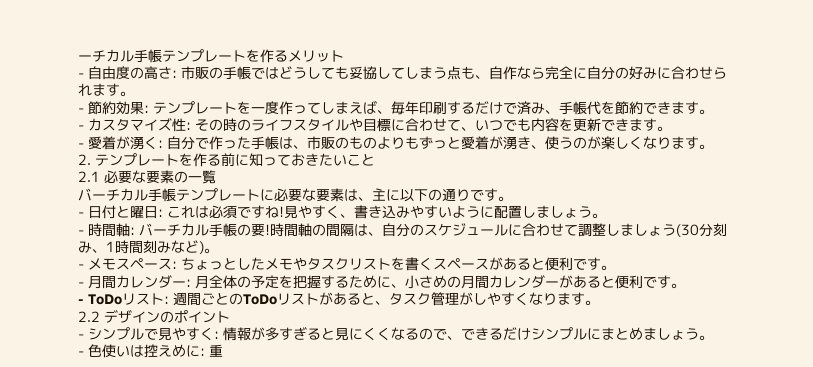ーチカル手帳テンプレートを作るメリット
- 自由度の高さ: 市販の手帳ではどうしても妥協してしまう点も、自作なら完全に自分の好みに合わせられます。
- 節約効果: テンプレートを一度作ってしまえば、毎年印刷するだけで済み、手帳代を節約できます。
- カスタマイズ性: その時のライフスタイルや目標に合わせて、いつでも内容を更新できます。
- 愛着が湧く: 自分で作った手帳は、市販のものよりもずっと愛着が湧き、使うのが楽しくなります。
2. テンプレートを作る前に知っておきたいこと
2.1 必要な要素の一覧
バーチカル手帳テンプレートに必要な要素は、主に以下の通りです。
- 日付と曜日: これは必須ですね!見やすく、書き込みやすいように配置しましょう。
- 時間軸: バーチカル手帳の要!時間軸の間隔は、自分のスケジュールに合わせて調整しましょう(30分刻み、1時間刻みなど)。
- メモスペース: ちょっとしたメモやタスクリストを書くスペースがあると便利です。
- 月間カレンダー: 月全体の予定を把握するために、小さめの月間カレンダーがあると便利です。
- ToDoリスト: 週間ごとのToDoリストがあると、タスク管理がしやすくなります。
2.2 デザインのポイント
- シンプルで見やすく: 情報が多すぎると見にくくなるので、できるだけシンプルにまとめましょう。
- 色使いは控えめに: 重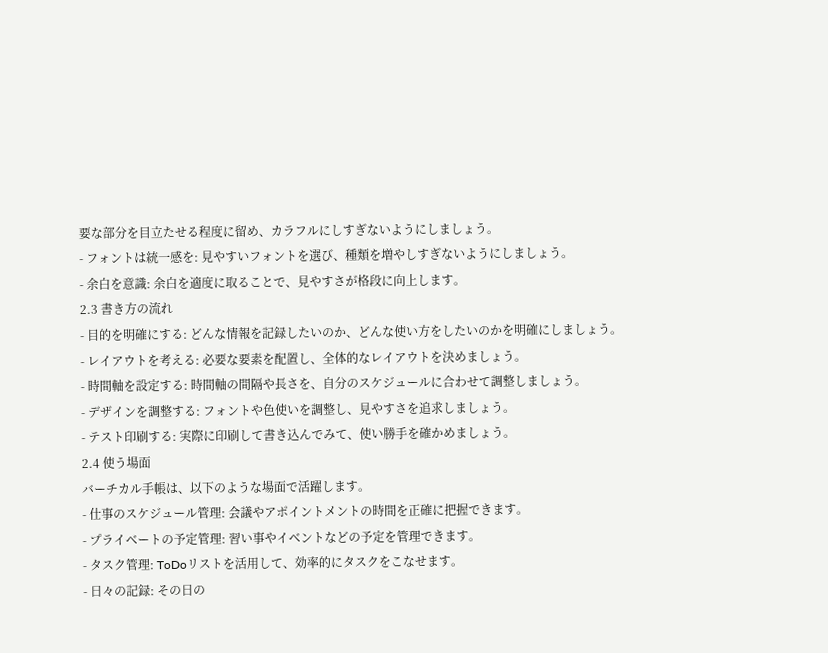要な部分を目立たせる程度に留め、カラフルにしすぎないようにしましょう。
- フォントは統一感を: 見やすいフォントを選び、種類を増やしすぎないようにしましょう。
- 余白を意識: 余白を適度に取ることで、見やすさが格段に向上します。
2.3 書き方の流れ
- 目的を明確にする: どんな情報を記録したいのか、どんな使い方をしたいのかを明確にしましょう。
- レイアウトを考える: 必要な要素を配置し、全体的なレイアウトを決めましょう。
- 時間軸を設定する: 時間軸の間隔や長さを、自分のスケジュールに合わせて調整しましょう。
- デザインを調整する: フォントや色使いを調整し、見やすさを追求しましょう。
- テスト印刷する: 実際に印刷して書き込んでみて、使い勝手を確かめましょう。
2.4 使う場面
バーチカル手帳は、以下のような場面で活躍します。
- 仕事のスケジュール管理: 会議やアポイントメントの時間を正確に把握できます。
- プライベートの予定管理: 習い事やイベントなどの予定を管理できます。
- タスク管理: ToDoリストを活用して、効率的にタスクをこなせます。
- 日々の記録: その日の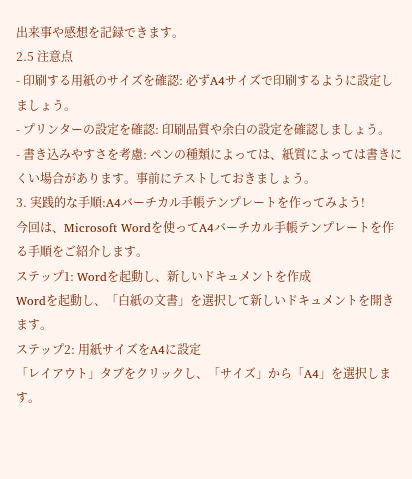出来事や感想を記録できます。
2.5 注意点
- 印刷する用紙のサイズを確認: 必ずA4サイズで印刷するように設定しましょう。
- プリンターの設定を確認: 印刷品質や余白の設定を確認しましょう。
- 書き込みやすさを考慮: ペンの種類によっては、紙質によっては書きにくい場合があります。事前にテストしておきましょう。
3. 実践的な手順:A4バーチカル手帳テンプレートを作ってみよう!
今回は、Microsoft Wordを使ってA4バーチカル手帳テンプレートを作る手順をご紹介します。
ステップ1: Wordを起動し、新しいドキュメントを作成
Wordを起動し、「白紙の文書」を選択して新しいドキュメントを開きます。
ステップ2: 用紙サイズをA4に設定
「レイアウト」タブをクリックし、「サイズ」から「A4」を選択します。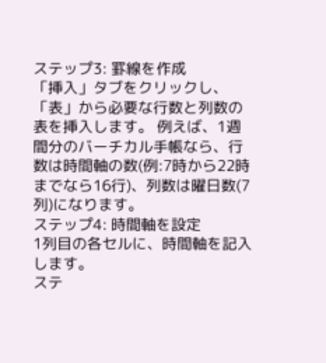ステップ3: 罫線を作成
「挿入」タブをクリックし、「表」から必要な行数と列数の表を挿入します。 例えば、1週間分のバーチカル手帳なら、行数は時間軸の数(例:7時から22時までなら16行)、列数は曜日数(7列)になります。
ステップ4: 時間軸を設定
1列目の各セルに、時間軸を記入します。
ステ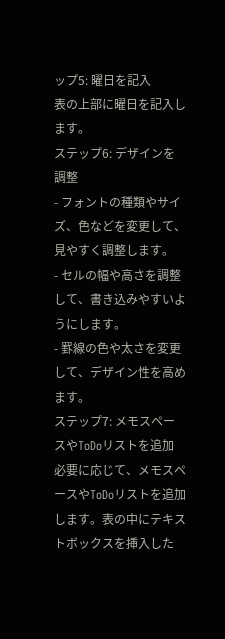ップ5: 曜日を記入
表の上部に曜日を記入します。
ステップ6: デザインを調整
- フォントの種類やサイズ、色などを変更して、見やすく調整します。
- セルの幅や高さを調整して、書き込みやすいようにします。
- 罫線の色や太さを変更して、デザイン性を高めます。
ステップ7: メモスペースやToDoリストを追加
必要に応じて、メモスペースやToDoリストを追加します。表の中にテキストボックスを挿入した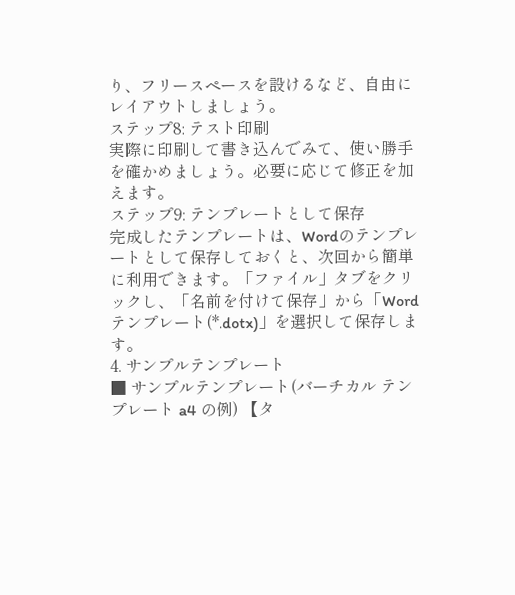り、フリースペースを設けるなど、自由にレイアウトしましょう。
ステップ8: テスト印刷
実際に印刷して書き込んでみて、使い勝手を確かめましょう。必要に応じて修正を加えます。
ステップ9: テンプレートとして保存
完成したテンプレートは、Wordのテンプレートとして保存しておくと、次回から簡単に利用できます。「ファイル」タブをクリックし、「名前を付けて保存」から「Wordテンプレート(*.dotx)」を選択して保存します。
4. サンプルテンプレート
■ サンプルテンプレート(バーチカル テンプレート a4 の例) 【タ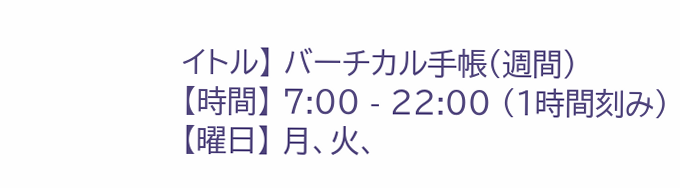イトル】 バーチカル手帳(週間)
【時間】 7:00 - 22:00 (1時間刻み)
【曜日】 月、火、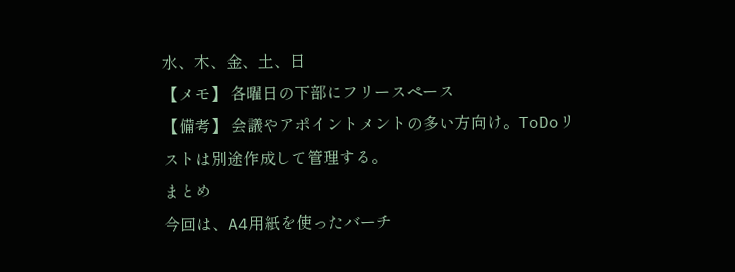水、木、金、土、日
【メモ】 各曜日の下部にフリースペース
【備考】 会議やアポイントメントの多い方向け。ToDoリストは別途作成して管理する。
まとめ
今回は、A4用紙を使ったバーチ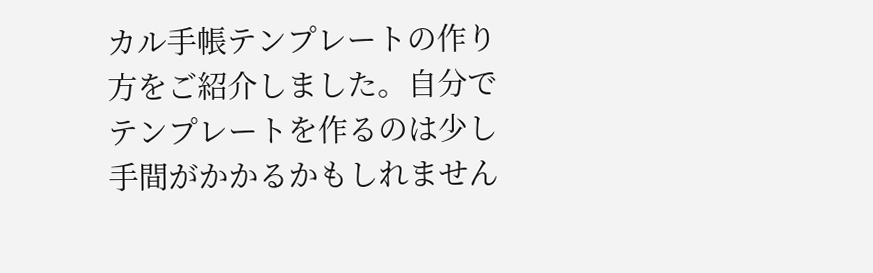カル手帳テンプレートの作り方をご紹介しました。自分でテンプレートを作るのは少し手間がかかるかもしれません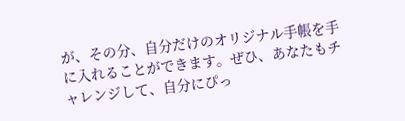が、その分、自分だけのオリジナル手帳を手に入れることができます。ぜひ、あなたもチャレンジして、自分にぴっ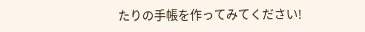たりの手帳を作ってみてください!